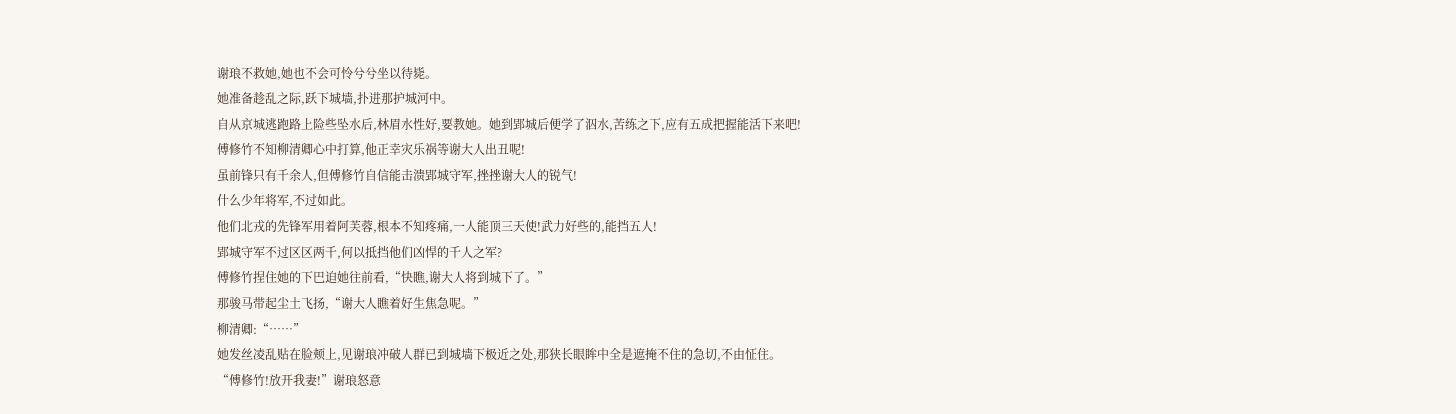谢琅不救她,她也不会可怜兮兮坐以待毙。
她准备趁乱之际,跃下城墙,扑进那护城河中。
自从京城逃跑路上险些坠水后,林眉水性好,要教她。她到郢城后便学了泅水,苦练之下,应有五成把握能活下来吧!
傅修竹不知柳清卿心中打算,他正幸灾乐祸等谢大人出丑呢!
虽前锋只有千余人,但傅修竹自信能击溃郢城守军,挫挫谢大人的锐气!
什么少年将军,不过如此。
他们北戎的先锋军用着阿芙蓉,根本不知疼痛,一人能顶三天使!武力好些的,能挡五人!
郢城守军不过区区两千,何以抵挡他们凶悍的千人之军?
傅修竹捏住她的下巴迫她往前看,“快瞧,谢大人将到城下了。”
那骏马带起尘土飞扬,“谢大人瞧着好生焦急呢。”
柳清卿:“……”
她发丝凌乱贴在脸颊上,见谢琅冲破人群已到城墙下极近之处,那狭长眼眸中全是遮掩不住的急切,不由怔住。
“傅修竹!放开我妻!”谢琅怒意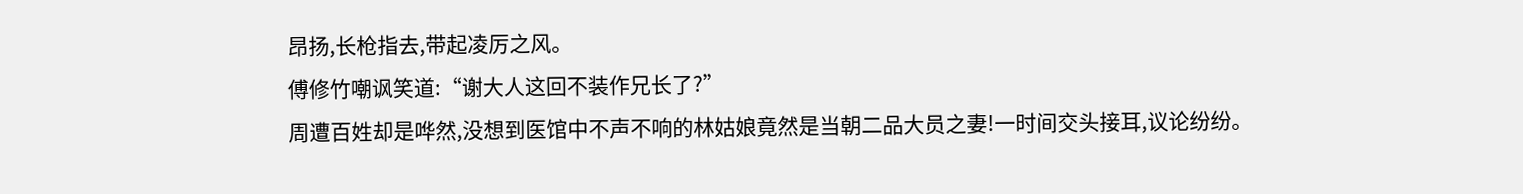昂扬,长枪指去,带起凌厉之风。
傅修竹嘲讽笑道:“谢大人这回不装作兄长了?”
周遭百姓却是哗然,没想到医馆中不声不响的林姑娘竟然是当朝二品大员之妻!一时间交头接耳,议论纷纷。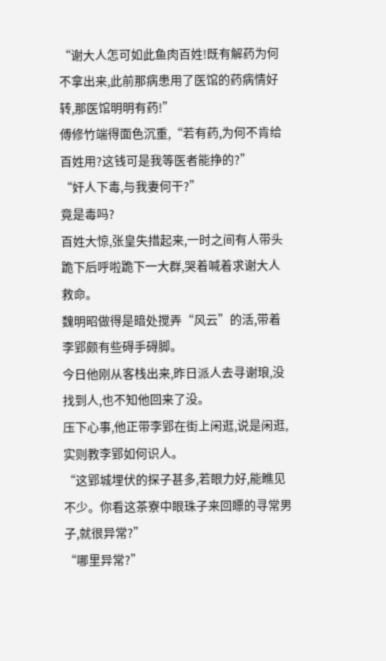“谢大人怎可如此鱼肉百姓!既有解药为何不拿出来,此前那病患用了医馆的药病情好转,那医馆明明有药!”
傅修竹端得面色沉重,“若有药,为何不肯给百姓用?这钱可是我等医者能挣的?”
“奸人下毒,与我妻何干?”
竟是毒吗?
百姓大惊,张皇失措起来,一时之间有人带头跪下后呼啦跪下一大群,哭着喊着求谢大人救命。
魏明昭做得是暗处搅弄“风云”的活,带着李郢颇有些碍手碍脚。
今日他刚从客栈出来,昨日派人去寻谢琅,没找到人,也不知他回来了没。
压下心事,他正带李郢在街上闲逛,说是闲逛,实则教李郢如何识人。
“这郢城埋伏的探子甚多,若眼力好,能瞧见不少。你看这茶寮中眼珠子来回瞟的寻常男子,就很异常?”
“哪里异常?”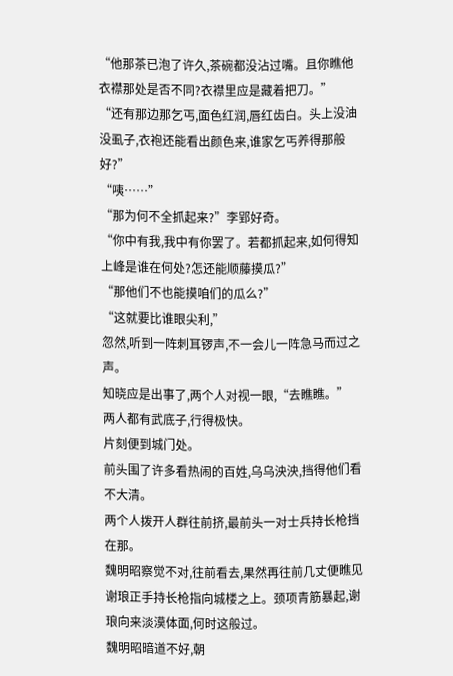“他那茶已泡了许久,茶碗都没沾过嘴。且你瞧他衣襟那处是否不同?衣襟里应是藏着把刀。”
“还有那边那乞丐,面色红润,唇红齿白。头上没油没虱子,衣袍还能看出颜色来,谁家乞丐养得那般好?”
“咦……”
“那为何不全抓起来?”李郢好奇。
“你中有我,我中有你罢了。若都抓起来,如何得知上峰是谁在何处?怎还能顺藤摸瓜?”
“那他们不也能摸咱们的瓜么?”
“这就要比谁眼尖利,”
忽然,听到一阵刺耳锣声,不一会儿一阵急马而过之声。
知晓应是出事了,两个人对视一眼,“去瞧瞧。”
两人都有武底子,行得极快。
片刻便到城门处。
前头围了许多看热闹的百姓,乌乌泱泱,挡得他们看不大清。
两个人拨开人群往前挤,最前头一对士兵持长枪挡在那。
魏明昭察觉不对,往前看去,果然再往前几丈便瞧见谢琅正手持长枪指向城楼之上。颈项青筋暴起,谢琅向来淡漠体面,何时这般过。
魏明昭暗道不好,朝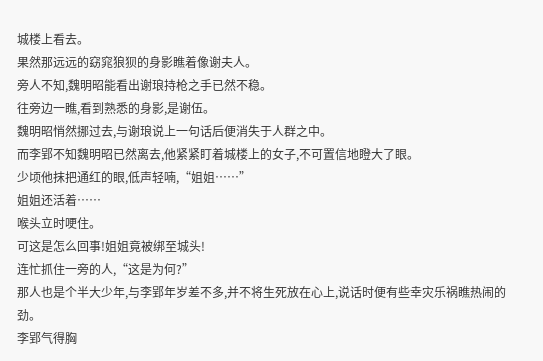城楼上看去。
果然那远远的窈窕狼狈的身影瞧着像谢夫人。
旁人不知,魏明昭能看出谢琅持枪之手已然不稳。
往旁边一瞧,看到熟悉的身影,是谢伍。
魏明昭悄然挪过去,与谢琅说上一句话后便消失于人群之中。
而李郢不知魏明昭已然离去,他紧紧盯着城楼上的女子,不可置信地瞪大了眼。
少顷他抹把通红的眼,低声轻喃,“姐姐……”
姐姐还活着……
喉头立时哽住。
可这是怎么回事!姐姐竟被绑至城头!
连忙抓住一旁的人,“这是为何?”
那人也是个半大少年,与李郢年岁差不多,并不将生死放在心上,说话时便有些幸灾乐祸瞧热闹的劲。
李郢气得胸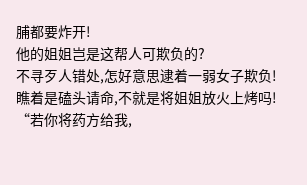脯都要炸开!
他的姐姐岂是这帮人可欺负的?
不寻歹人错处,怎好意思逮着一弱女子欺负!
瞧着是磕头请命,不就是将姐姐放火上烤吗!
“若你将药方给我,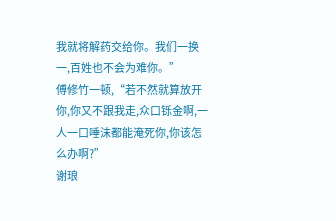我就将解药交给你。我们一换一,百姓也不会为难你。”
傅修竹一顿,“若不然就算放开你,你又不跟我走,众口铄金啊,一人一口唾沫都能淹死你,你该怎么办啊?”
谢琅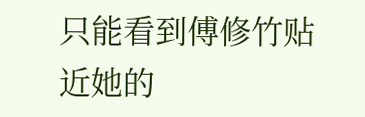只能看到傅修竹贴近她的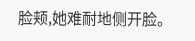脸颊,她难耐地侧开脸。